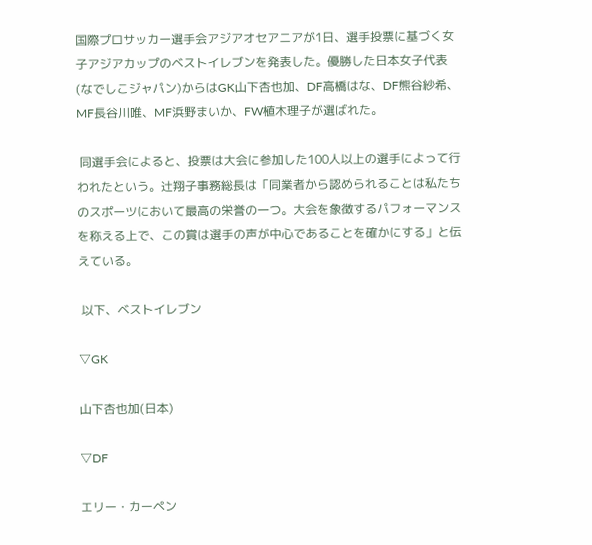国際プロサッカー選手会アジアオセアニアが1日、選手投票に基づく女子アジアカップのベストイレブンを発表した。優勝した日本女子代表(なでしこジャパン)からはGK山下杏也加、DF高橋はな、DF熊谷紗希、MF長谷川唯、MF浜野まいか、FW植木理子が選ばれた。

 同選手会によると、投票は大会に参加した100人以上の選手によって行われたという。辻翔子事務総長は「同業者から認められることは私たちのスポーツにおいて最高の栄誉の一つ。大会を象徴するパフォーマンスを称える上で、この賞は選手の声が中心であることを確かにする」と伝えている。

 以下、ベストイレブン

▽GK

山下杏也加(日本)

▽DF

エリー・カーペン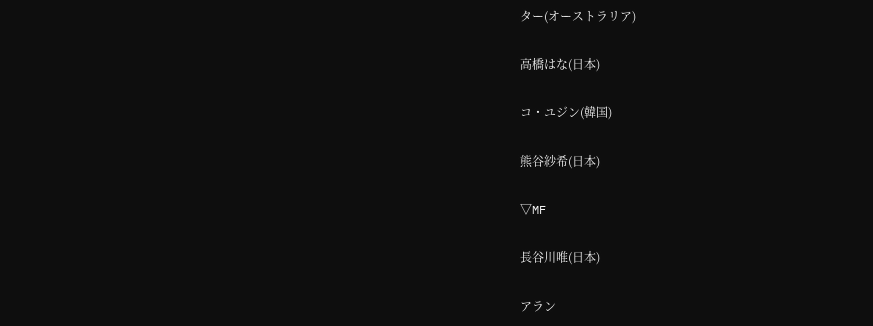ター(オーストラリア)

高橋はな(日本)

コ・ユジン(韓国)

熊谷紗希(日本)

▽MF

長谷川唯(日本)

アラン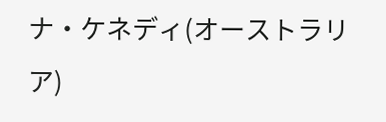ナ・ケネディ(オーストラリア)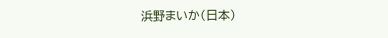浜野まいか(日本)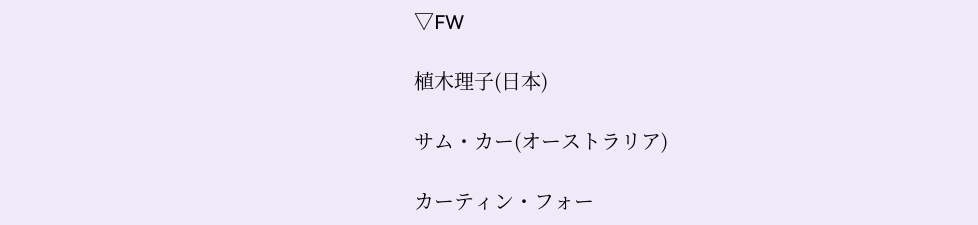▽FW

植木理子(日本)

サム・カー(オーストラリア)

カーティン・フォー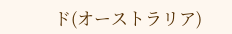ド(オーストラリア)